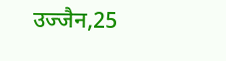उज्जैन,25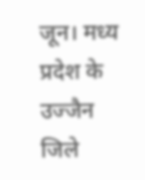जून। मध्य प्रदेश के उज्जैन जिले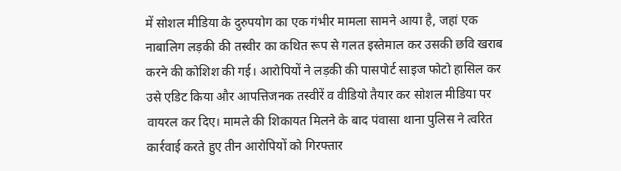में सोशल मीडिया के दुरुपयोग का एक गंभीर मामला सामने आया है, जहां एक नाबालिग लड़की की तस्वीर का कथित रूप से गलत इस्तेमाल कर उसकी छवि खराब करने की कोशिश की गई। आरोपियों ने लड़की की पासपोर्ट साइज फोटो हासिल कर उसे एडिट किया और आपत्तिजनक तस्वीरें व वीडियो तैयार कर सोशल मीडिया पर वायरल कर दिए। मामले की शिकायत मिलने के बाद पंवासा थाना पुलिस ने त्वरित कार्रवाई करते हुए तीन आरोपियों को गिरफ्तार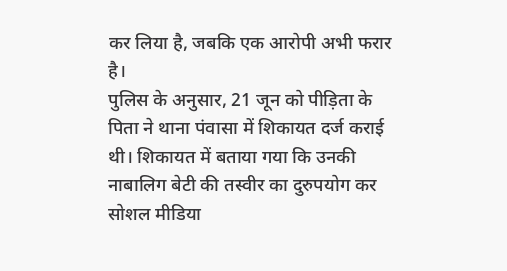कर लिया है, जबकि एक आरोपी अभी फरार है।
पुलिस के अनुसार, 21 जून को पीड़िता के पिता ने थाना पंवासा में शिकायत दर्ज कराई थी। शिकायत में बताया गया कि उनकी नाबालिग बेटी की तस्वीर का दुरुपयोग कर सोशल मीडिया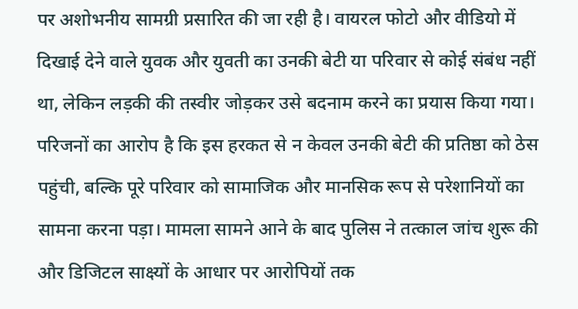पर अशोभनीय सामग्री प्रसारित की जा रही है। वायरल फोटो और वीडियो में दिखाई देने वाले युवक और युवती का उनकी बेटी या परिवार से कोई संबंध नहीं था, लेकिन लड़की की तस्वीर जोड़कर उसे बदनाम करने का प्रयास किया गया। परिजनों का आरोप है कि इस हरकत से न केवल उनकी बेटी की प्रतिष्ठा को ठेस पहुंची, बल्कि पूरे परिवार को सामाजिक और मानसिक रूप से परेशानियों का सामना करना पड़ा। मामला सामने आने के बाद पुलिस ने तत्काल जांच शुरू की और डिजिटल साक्ष्यों के आधार पर आरोपियों तक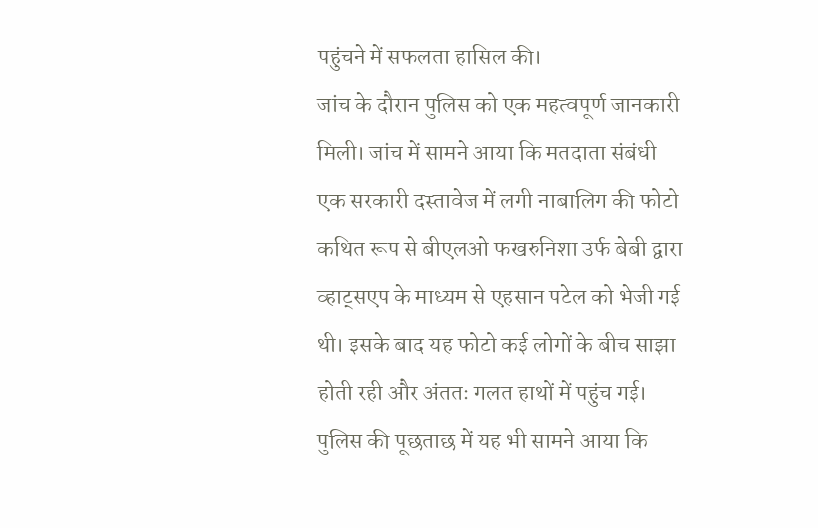पहुंचने में सफलता हासिल की।
जांच के दौरान पुलिस को एक महत्वपूर्ण जानकारी मिली। जांच में सामने आया कि मतदाता संबंधी एक सरकारी दस्तावेज में लगी नाबालिग की फोटो कथित रूप से बीएलओ फखरुनिशा उर्फ बेबी द्वारा व्हाट्सएप के माध्यम से एहसान पटेल को भेजी गई थी। इसके बाद यह फोटो कई लोगों के बीच साझा होती रही और अंततः गलत हाथों में पहुंच गई। पुलिस की पूछताछ में यह भी सामने आया कि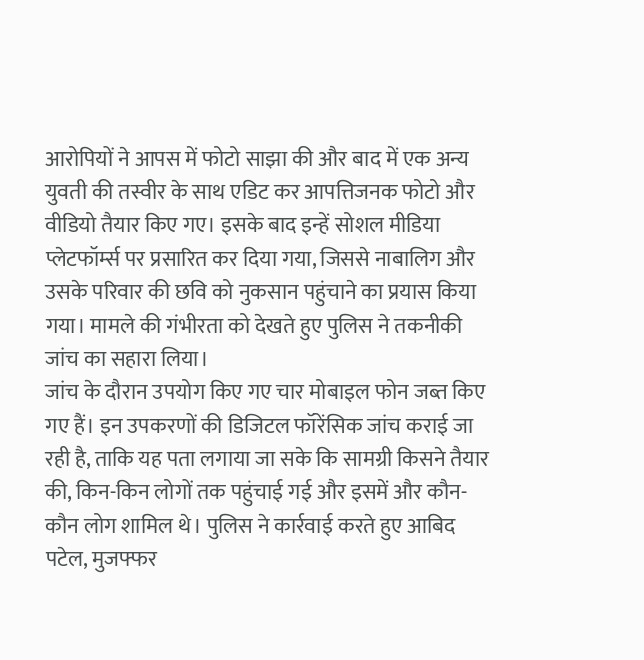आरोपियों ने आपस में फोटो साझा की और बाद में एक अन्य युवती की तस्वीर के साथ एडिट कर आपत्तिजनक फोटो और वीडियो तैयार किए गए। इसके बाद इन्हें सोशल मीडिया प्लेटफॉर्म्स पर प्रसारित कर दिया गया, जिससे नाबालिग और उसके परिवार की छवि को नुकसान पहुंचाने का प्रयास किया गया। मामले की गंभीरता को देखते हुए पुलिस ने तकनीकी जांच का सहारा लिया।
जांच के दौरान उपयोग किए गए चार मोबाइल फोन जब्त किए गए हैं। इन उपकरणों की डिजिटल फॉरेंसिक जांच कराई जा रही है, ताकि यह पता लगाया जा सके कि सामग्री किसने तैयार की, किन-किन लोगों तक पहुंचाई गई और इसमें और कौन-कौन लोग शामिल थे। पुलिस ने कार्रवाई करते हुए आबिद पटेल, मुजफ्फर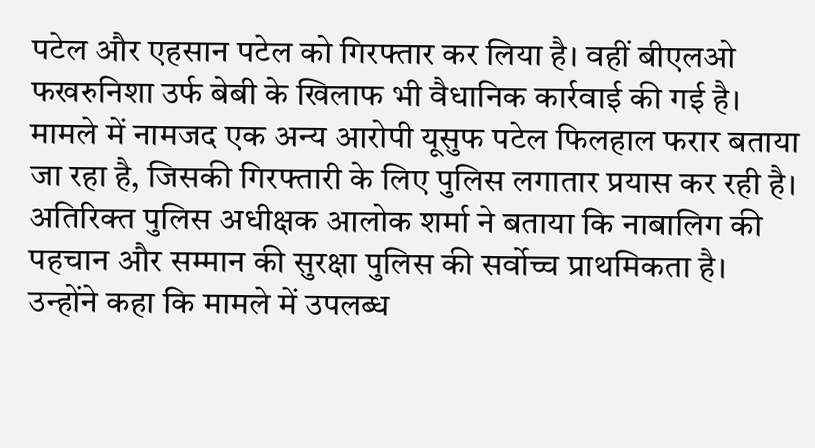पटेल और एहसान पटेल को गिरफ्तार कर लिया है। वहीं बीएलओ फखरुनिशा उर्फ बेबी के खिलाफ भी वैधानिक कार्रवाई की गई है। मामले में नामजद एक अन्य आरोपी यूसुफ पटेल फिलहाल फरार बताया जा रहा है, जिसकी गिरफ्तारी के लिए पुलिस लगातार प्रयास कर रही है। अतिरिक्त पुलिस अधीक्षक आलोक शर्मा ने बताया कि नाबालिग की पहचान और सम्मान की सुरक्षा पुलिस की सर्वोच्च प्राथमिकता है।
उन्होंने कहा कि मामले में उपलब्ध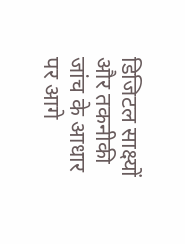डिजिटल साक्ष्यों और तकनीकी जांच के आधार पर आगे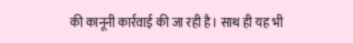की कानूनी कार्रवाई की जा रही है। साथ ही यह भी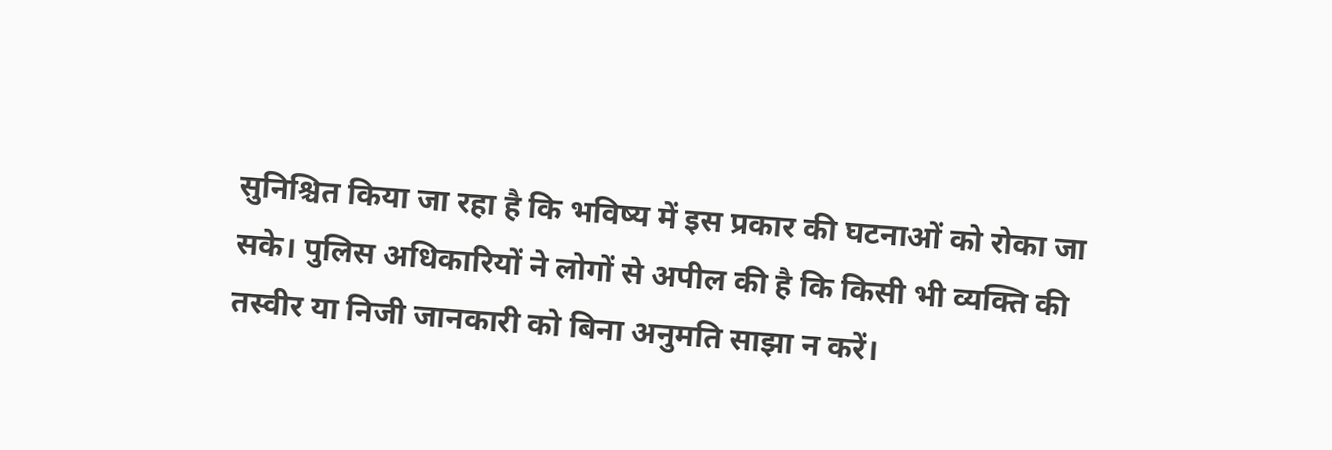सुनिश्चित किया जा रहा है कि भविष्य में इस प्रकार की घटनाओं को रोका जा सके। पुलिस अधिकारियों ने लोगों से अपील की है कि किसी भी व्यक्ति की तस्वीर या निजी जानकारी को बिना अनुमति साझा न करें।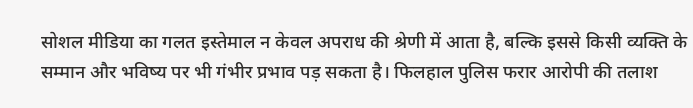सोशल मीडिया का गलत इस्तेमाल न केवल अपराध की श्रेणी में आता है, बल्कि इससे किसी व्यक्ति के सम्मान और भविष्य पर भी गंभीर प्रभाव पड़ सकता है। फिलहाल पुलिस फरार आरोपी की तलाश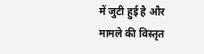में जुटी हुई है और मामले की विस्तृत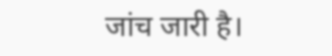जांच जारी है।